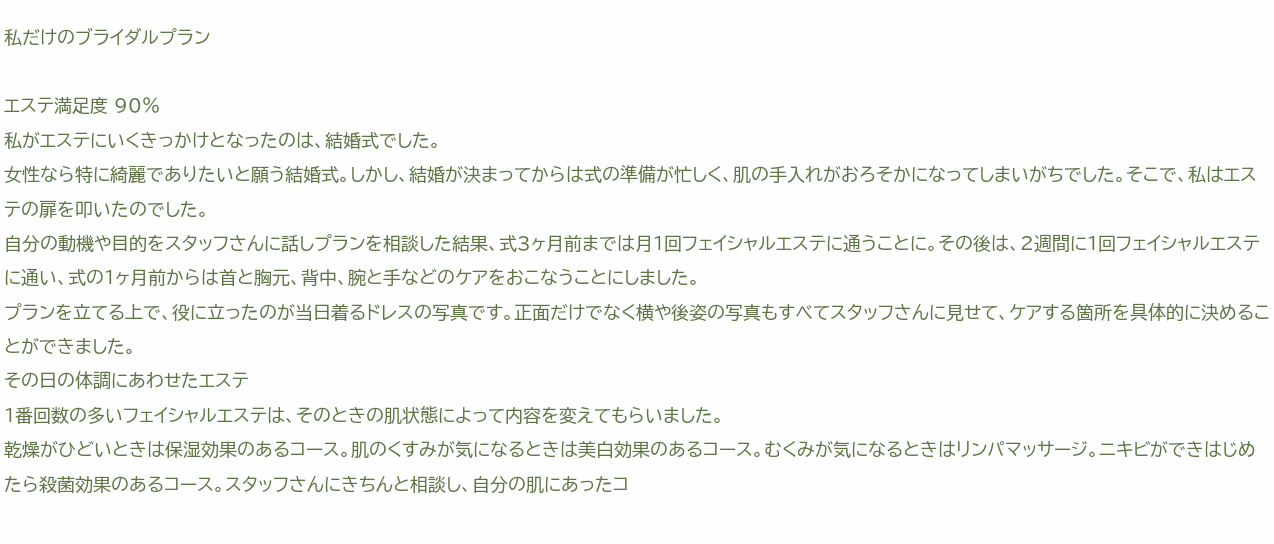私だけのブライダルプラン

エステ満足度 90%
私がエステにいくきっかけとなったのは、結婚式でした。
女性なら特に綺麗でありたいと願う結婚式。しかし、結婚が決まってからは式の準備が忙しく、肌の手入れがおろそかになってしまいがちでした。そこで、私はエステの扉を叩いたのでした。
自分の動機や目的をスタッフさんに話しプランを相談した結果、式3ヶ月前までは月1回フェイシャルエステに通うことに。その後は、2週間に1回フェイシャルエステに通い、式の1ヶ月前からは首と胸元、背中、腕と手などのケアをおこなうことにしました。
プランを立てる上で、役に立ったのが当日着るドレスの写真です。正面だけでなく横や後姿の写真もすべてスタッフさんに見せて、ケアする箇所を具体的に決めることができました。
その日の体調にあわせたエステ
1番回数の多いフェイシャルエステは、そのときの肌状態によって内容を変えてもらいました。
乾燥がひどいときは保湿効果のあるコース。肌のくすみが気になるときは美白効果のあるコース。むくみが気になるときはリンパマッサージ。ニキビができはじめたら殺菌効果のあるコース。スタッフさんにきちんと相談し、自分の肌にあったコ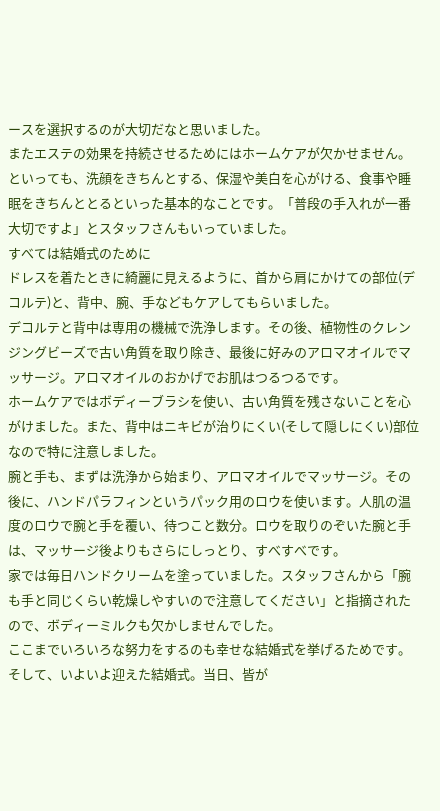ースを選択するのが大切だなと思いました。
またエステの効果を持続させるためにはホームケアが欠かせません。といっても、洗顔をきちんとする、保湿や美白を心がける、食事や睡眠をきちんととるといった基本的なことです。「普段の手入れが一番大切ですよ」とスタッフさんもいっていました。
すべては結婚式のために
ドレスを着たときに綺麗に見えるように、首から肩にかけての部位(デコルテ)と、背中、腕、手などもケアしてもらいました。
デコルテと背中は専用の機械で洗浄します。その後、植物性のクレンジングビーズで古い角質を取り除き、最後に好みのアロマオイルでマッサージ。アロマオイルのおかげでお肌はつるつるです。
ホームケアではボディーブラシを使い、古い角質を残さないことを心がけました。また、背中はニキビが治りにくい(そして隠しにくい)部位なので特に注意しました。
腕と手も、まずは洗浄から始まり、アロマオイルでマッサージ。その後に、ハンドパラフィンというパック用のロウを使います。人肌の温度のロウで腕と手を覆い、待つこと数分。ロウを取りのぞいた腕と手は、マッサージ後よりもさらにしっとり、すべすべです。
家では毎日ハンドクリームを塗っていました。スタッフさんから「腕も手と同じくらい乾燥しやすいので注意してください」と指摘されたので、ボディーミルクも欠かしませんでした。
ここまでいろいろな努力をするのも幸せな結婚式を挙げるためです。
そして、いよいよ迎えた結婚式。当日、皆が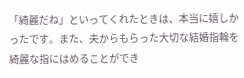「綺麗だね」といってくれたときは、本当に嬉しかったです。また、夫からもらった大切な結婚指輪を綺麗な指にはめることができ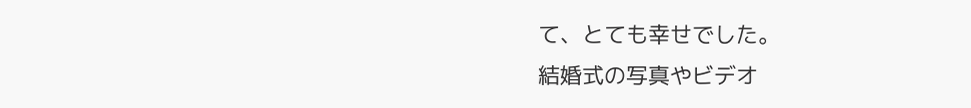て、とても幸せでした。
結婚式の写真やビデオ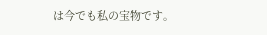は今でも私の宝物です。